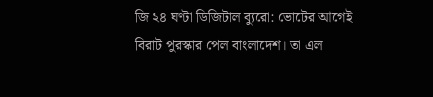জি ২৪ ঘণ্টা ডিজিটাল ব্যুরো: ভোটের আগেই বিরাট পুরস্কার পেল বাংলাদেশ। তা এল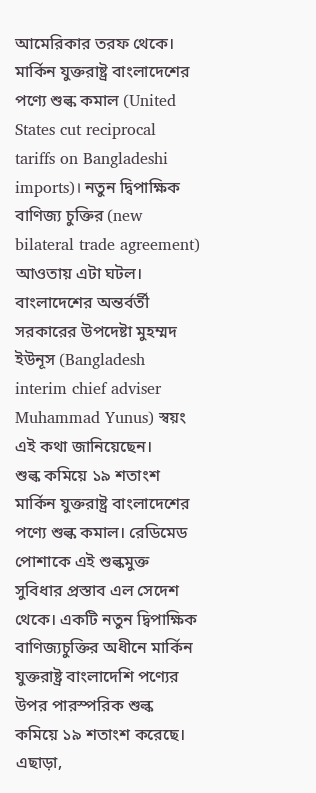আমেরিকার তরফ থেকে। মার্কিন যুক্তরাষ্ট্র বাংলাদেশের পণ্যে শুল্ক কমাল (United States cut reciprocal tariffs on Bangladeshi imports)। নতুন দ্বিপাক্ষিক বাণিজ্য চুক্তির (new bilateral trade agreement) আওতায় এটা ঘটল। বাংলাদেশের অন্তর্বর্তী সরকারের উপদেষ্টা মুহম্মদ ইউনূস (Bangladesh interim chief adviser Muhammad Yunus) স্বয়ং এই কথা জানিয়েছেন।
শুল্ক কমিয়ে ১৯ শতাংশ
মার্কিন যুক্তরাষ্ট্র বাংলাদেশের পণ্যে শুল্ক কমাল। রেডিমেড পোশাকে এই শুল্কমুক্ত সুবিধার প্রস্তাব এল সেদেশ থেকে। একটি নতুন দ্বিপাক্ষিক বাণিজ্যচুক্তির অধীনে মার্কিন যুক্তরাষ্ট্র বাংলাদেশি পণ্যের উপর পারস্পরিক শুল্ক কমিয়ে ১৯ শতাংশ করেছে। এছাড়া,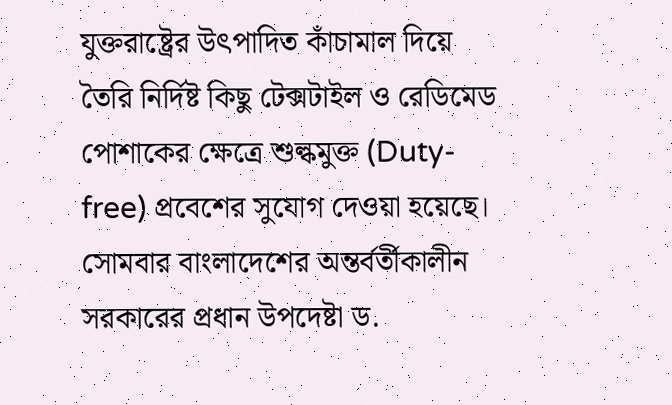যুক্তরাষ্ট্রের উৎপাদিত কাঁচামাল দিয়ে তৈরি নির্দিষ্ট কিছু টেক্সটাইল ও রেডিমেড পোশাকের ক্ষেত্রে শুল্কমুক্ত (Duty-free) প্রবেশের সুযোগ দেওয়া হয়েছে। সোমবার বাংলাদেশের অন্তর্বর্তীকালীন সরকারের প্রধান উপদেষ্টা ড.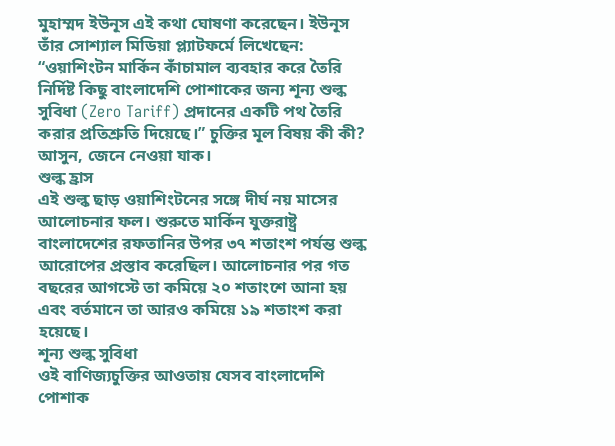মুহাম্মদ ইউনূস এই কথা ঘোষণা করেছেন। ইউনূস তাঁর সোশ্যাল মিডিয়া প্ল্যাটফর্মে লিখেছেন: “ওয়াশিংটন মার্কিন কাঁচামাল ব্যবহার করে তৈরি নির্দিষ্ট কিছু বাংলাদেশি পোশাকের জন্য শূন্য শুল্ক সুবিধা (Zero Tariff) প্রদানের একটি পথ তৈরি করার প্রতিশ্রুতি দিয়েছে।” চুক্তির মূল বিষয় কী কী? আসুন, জেনে নেওয়া যাক।
শুল্ক হ্রাস
এই শুল্ক ছাড় ওয়াশিংটনের সঙ্গে দীর্ঘ নয় মাসের আলোচনার ফল। শুরুতে মার্কিন যুক্তরাষ্ট্র বাংলাদেশের রফতানির উপর ৩৭ শতাংশ পর্যন্ত শুল্ক আরোপের প্রস্তাব করেছিল। আলোচনার পর গত বছরের আগস্টে তা কমিয়ে ২০ শতাংশে আনা হয় এবং বর্তমানে তা আরও কমিয়ে ১৯ শতাংশ করা হয়েছে।
শূন্য শুল্ক সুবিধা
ওই বাণিজ্যচুক্তির আওতায় যেসব বাংলাদেশি পোশাক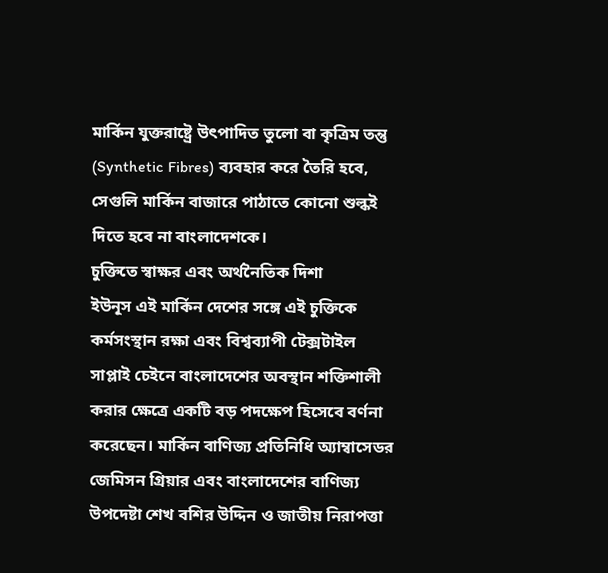মার্কিন যুক্তরাষ্ট্রে উৎপাদিত তুলো বা কৃত্রিম তন্তু (Synthetic Fibres) ব্যবহার করে তৈরি হবে, সেগুলি মার্কিন বাজারে পাঠাতে কোনো শুল্কই দিতে হবে না বাংলাদেশকে।
চুক্তিতে স্বাক্ষর এবং অর্থনৈতিক দিশা
ইউনূস এই মার্কিন দেশের সঙ্গে এই চুক্তিকে কর্মসংস্থান রক্ষা এবং বিশ্বব্যাপী টেক্সটাইল সাপ্লাই চেইনে বাংলাদেশের অবস্থান শক্তিশালী করার ক্ষেত্রে একটি বড় পদক্ষেপ হিসেবে বর্ণনা করেছেন। মার্কিন বাণিজ্য প্রতিনিধি অ্যাম্বাসেডর জেমিসন গ্রিয়ার এবং বাংলাদেশের বাণিজ্য উপদেষ্টা শেখ বশির উদ্দিন ও জাতীয় নিরাপত্তা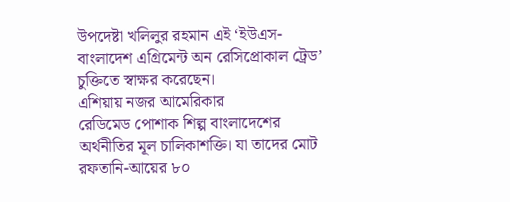উপদেষ্টা খলিলুর রহমান এই ‘ইউএস-বাংলাদেশ এগ্রিমেন্ট অন রেসিপ্রোকাল ট্রেড’ চুক্তিতে স্বাক্ষর করেছেন।
এশিয়ায় নজর আমেরিকার
রেডিমেড পোশাক শিল্প বাংলাদেশের অর্থনীতির মূল চালিকাশক্তি। যা তাদের মোট রফতানি-আয়ের ৮০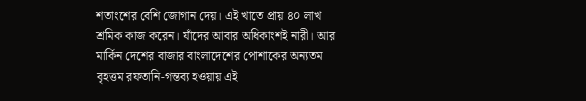শতাংশের বেশি জোগান দেয়। এই খাতে প্রায় ৪০ লাখ শ্রমিক কাজ করেন। যাঁদের আবার অধিকাংশই নারী। আর মার্কিন দেশের বাজার বাংলাদেশের পোশাকের অন্যতম বৃহত্তম রফতানি-গন্তব্য হওয়ায় এই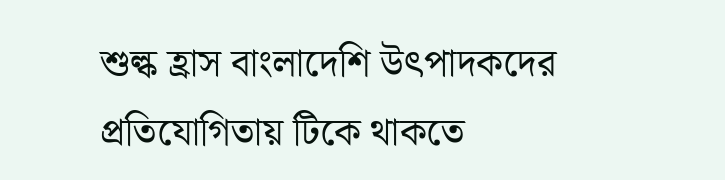শুল্ক হ্রাস বাংলাদেশি উৎপাদকদের প্রতিযোগিতায় টিকে থাকতে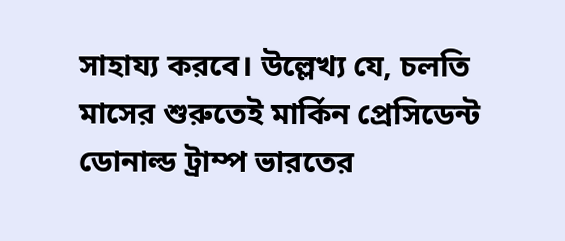সাহায্য করবে। উল্লেখ্য যে, চলতি মাসের শুরুতেই মার্কিন প্রেসিডেন্ট ডোনাল্ড ট্রাম্প ভারতের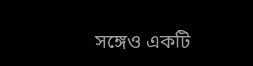সঙ্গেও একটি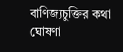বাণিজ্যচুক্তির কথা ঘোষণা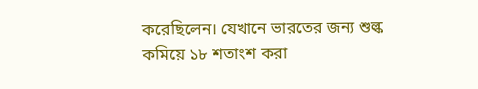করেছিলেন। যেখানে ভারতের জন্য শুল্ক কমিয়ে ১৮ শতাংশ করা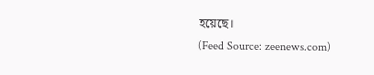হয়েছে।
(Feed Source: zeenews.com)